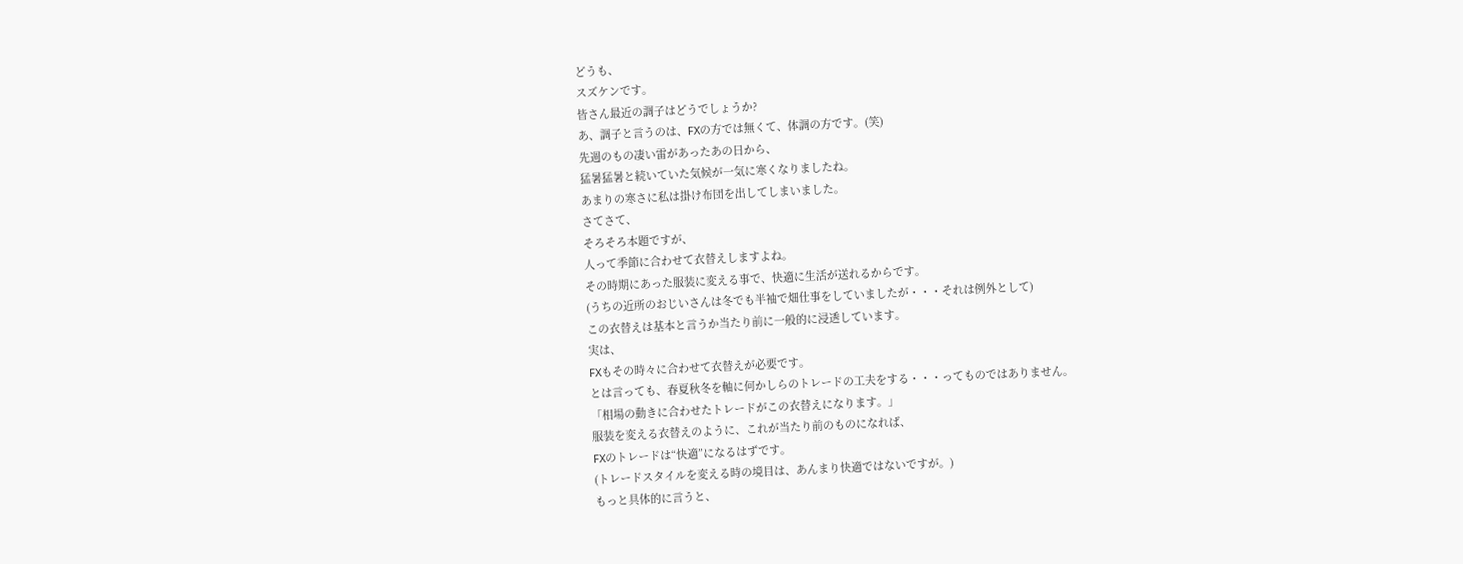どうも、
スズケンです。
皆さん最近の調子はどうでしょうか?
あ、調子と言うのは、FXの方では無くて、体調の方です。(笑)
先週のもの凄い雷があったあの日から、
猛暑猛暑と続いていた気候が一気に寒くなりましたね。
あまりの寒さに私は掛け布団を出してしまいました。
さてさて、
そろそろ本題ですが、
人って季節に合わせて衣替えしますよね。
その時期にあった服装に変える事で、快適に生活が送れるからです。
(うちの近所のおじいさんは冬でも半袖で畑仕事をしていましたが・・・それは例外として)
この衣替えは基本と言うか当たり前に一般的に浸透しています。
実は、
FXもその時々に合わせて衣替えが必要です。
とは言っても、春夏秋冬を軸に何かしらのトレードの工夫をする・・・ってものではありません。
「相場の動きに合わせたトレードがこの衣替えになります。」
服装を変える衣替えのように、これが当たり前のものになれば、
FXのトレードは“快適”になるはずです。
(トレードスタイルを変える時の境目は、あんまり快適ではないですが。)
もっと具体的に言うと、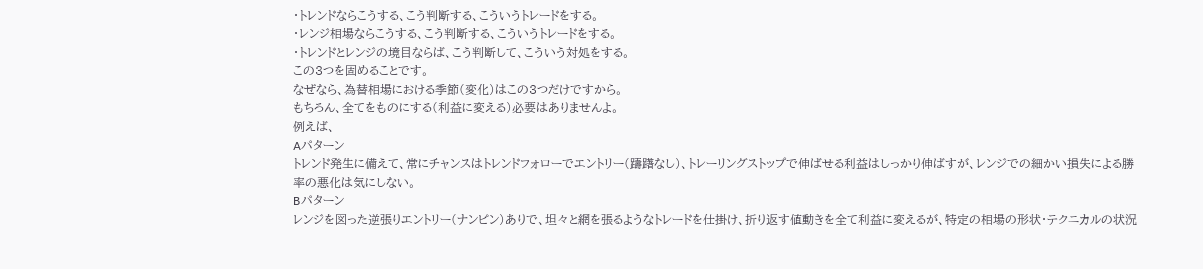・トレンドならこうする、こう判断する、こういうトレードをする。
・レンジ相場ならこうする、こう判断する、こういうトレードをする。
・トレンドとレンジの境目ならば、こう判断して、こういう対処をする。
この3つを固めることです。
なぜなら、為替相場における季節(変化)はこの3つだけですから。
もちろん、全てをものにする(利益に変える)必要はありませんよ。
例えば、
Aパターン
トレンド発生に備えて、常にチャンスはトレンドフォローでエントリー(躊躇なし)、トレーリングストップで伸ばせる利益はしっかり伸ばすが、レンジでの細かい損失による勝率の悪化は気にしない。
Bパターン
レンジを図った逆張りエントリー(ナンピン)ありで、坦々と網を張るようなトレードを仕掛け、折り返す値動きを全て利益に変えるが、特定の相場の形状・テクニカルの状況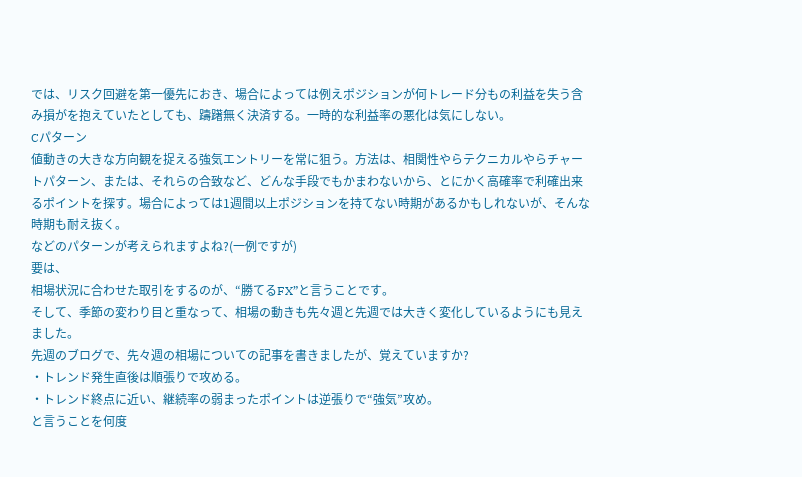では、リスク回避を第一優先におき、場合によっては例えポジションが何トレード分もの利益を失う含み損がを抱えていたとしても、躊躇無く決済する。一時的な利益率の悪化は気にしない。
Cパターン
値動きの大きな方向観を捉える強気エントリーを常に狙う。方法は、相関性やらテクニカルやらチャートパターン、または、それらの合致など、どんな手段でもかまわないから、とにかく高確率で利確出来るポイントを探す。場合によっては1週間以上ポジションを持てない時期があるかもしれないが、そんな時期も耐え抜く。
などのパターンが考えられますよね?(一例ですが)
要は、
相場状況に合わせた取引をするのが、“勝てるFX”と言うことです。
そして、季節の変わり目と重なって、相場の動きも先々週と先週では大きく変化しているようにも見えました。
先週のブログで、先々週の相場についての記事を書きましたが、覚えていますか?
・トレンド発生直後は順張りで攻める。
・トレンド終点に近い、継続率の弱まったポイントは逆張りで“強気”攻め。
と言うことを何度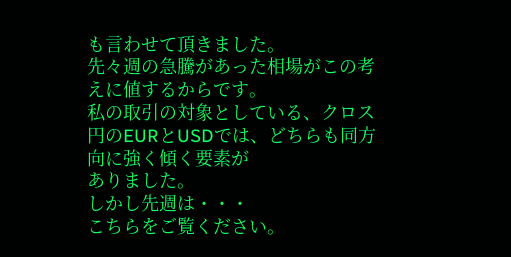も言わせて頂きました。
先々週の急騰があった相場がこの考えに値するからです。
私の取引の対象としている、クロス円のEURとUSDでは、どちらも同方向に強く傾く要素が
ありました。
しかし先週は・・・
こちらをご覧ください。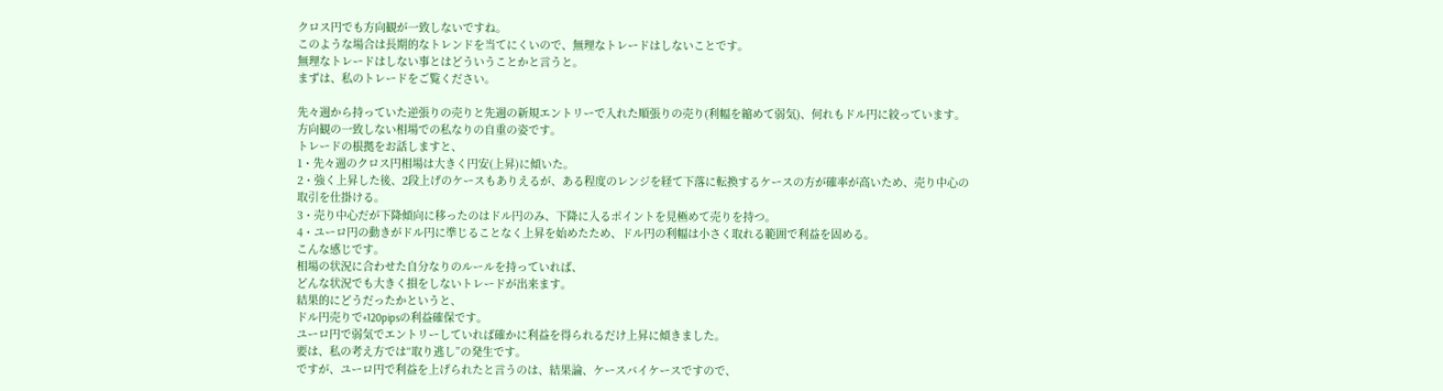クロス円でも方向観が一致しないですね。
このような場合は長期的なトレンドを当てにくいので、無理なトレードはしないことです。
無理なトレードはしない事とはどういうことかと言うと。
まずは、私のトレードをご覧ください。

先々週から持っていた逆張りの売りと先週の新規エントリーで入れた順張りの売り(利幅を縮めて弱気)、何れもドル円に絞っています。
方向観の一致しない相場での私なりの自重の姿です。
トレードの根拠をお話しますと、
1・先々週のクロス円相場は大きく円安(上昇)に傾いた。
2・強く上昇した後、2段上げのケースもありえるが、ある程度のレンジを経て下落に転換するケースの方が確率が高いため、売り中心の取引を仕掛ける。
3・売り中心だが下降傾向に移ったのはドル円のみ、下降に入るポイントを見極めて売りを持つ。
4・ユーロ円の動きがドル円に準じることなく上昇を始めたため、ドル円の利幅は小さく取れる範囲で利益を固める。
こんな感じです。
相場の状況に合わせた自分なりのルールを持っていれば、
どんな状況でも大きく損をしないトレードが出来ます。
結果的にどうだったかというと、
ドル円売りで+120pipsの利益確保です。
ユーロ円で弱気でエントリーしていれば確かに利益を得られるだけ上昇に傾きました。
要は、私の考え方では“取り逃し”の発生です。
ですが、ユーロ円で利益を上げられたと言うのは、結果論、ケースバイケースですので、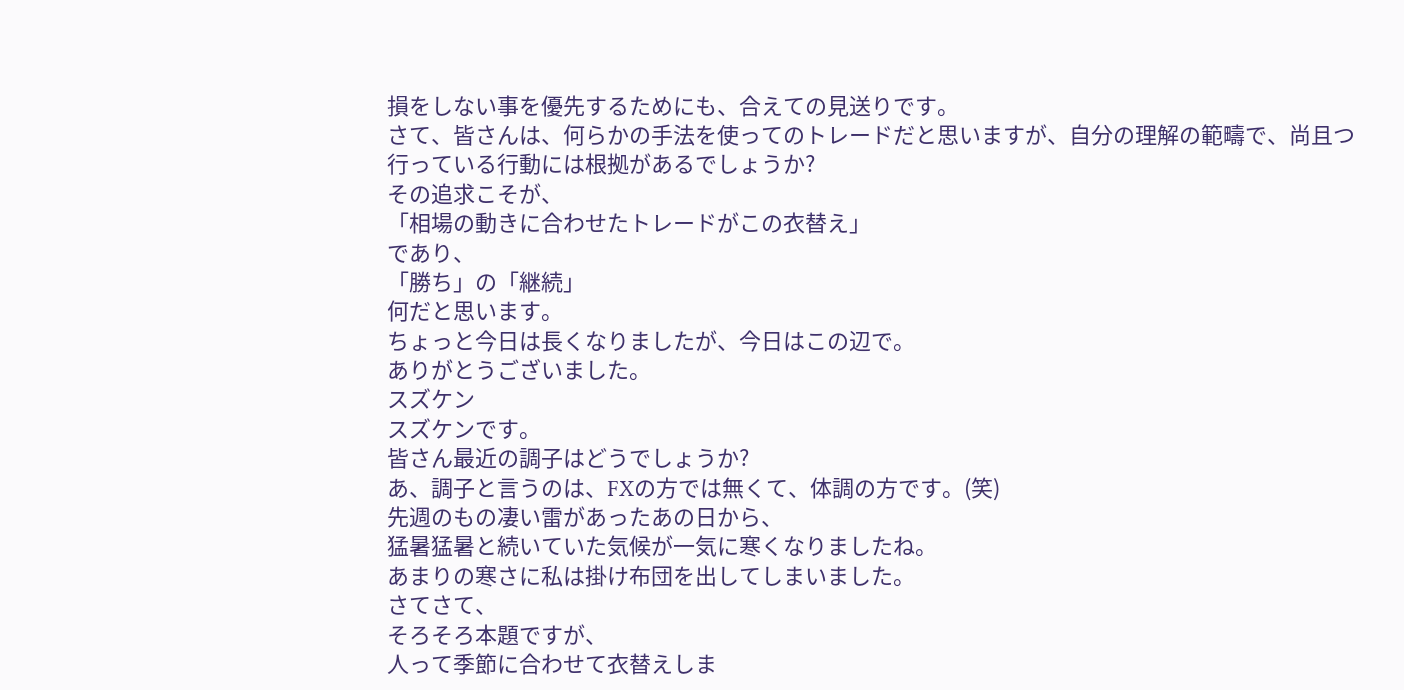損をしない事を優先するためにも、合えての見送りです。
さて、皆さんは、何らかの手法を使ってのトレードだと思いますが、自分の理解の範疇で、尚且つ行っている行動には根拠があるでしょうか?
その追求こそが、
「相場の動きに合わせたトレードがこの衣替え」
であり、
「勝ち」の「継続」
何だと思います。
ちょっと今日は長くなりましたが、今日はこの辺で。
ありがとうございました。
スズケン
スズケンです。
皆さん最近の調子はどうでしょうか?
あ、調子と言うのは、FXの方では無くて、体調の方です。(笑)
先週のもの凄い雷があったあの日から、
猛暑猛暑と続いていた気候が一気に寒くなりましたね。
あまりの寒さに私は掛け布団を出してしまいました。
さてさて、
そろそろ本題ですが、
人って季節に合わせて衣替えしま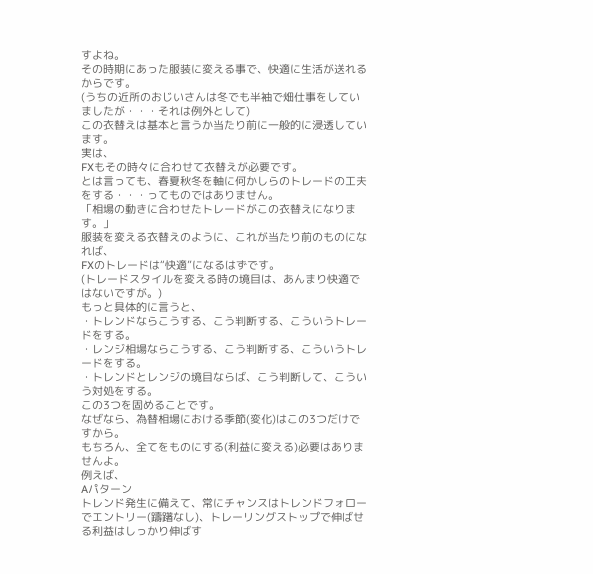すよね。
その時期にあった服装に変える事で、快適に生活が送れるからです。
(うちの近所のおじいさんは冬でも半袖で畑仕事をしていましたが・・・それは例外として)
この衣替えは基本と言うか当たり前に一般的に浸透しています。
実は、
FXもその時々に合わせて衣替えが必要です。
とは言っても、春夏秋冬を軸に何かしらのトレードの工夫をする・・・ってものではありません。
「相場の動きに合わせたトレードがこの衣替えになります。」
服装を変える衣替えのように、これが当たり前のものになれば、
FXのトレードは“快適”になるはずです。
(トレードスタイルを変える時の境目は、あんまり快適ではないですが。)
もっと具体的に言うと、
・トレンドならこうする、こう判断する、こういうトレードをする。
・レンジ相場ならこうする、こう判断する、こういうトレードをする。
・トレンドとレンジの境目ならば、こう判断して、こういう対処をする。
この3つを固めることです。
なぜなら、為替相場における季節(変化)はこの3つだけですから。
もちろん、全てをものにする(利益に変える)必要はありませんよ。
例えば、
Aパターン
トレンド発生に備えて、常にチャンスはトレンドフォローでエントリー(躊躇なし)、トレーリングストップで伸ばせる利益はしっかり伸ばす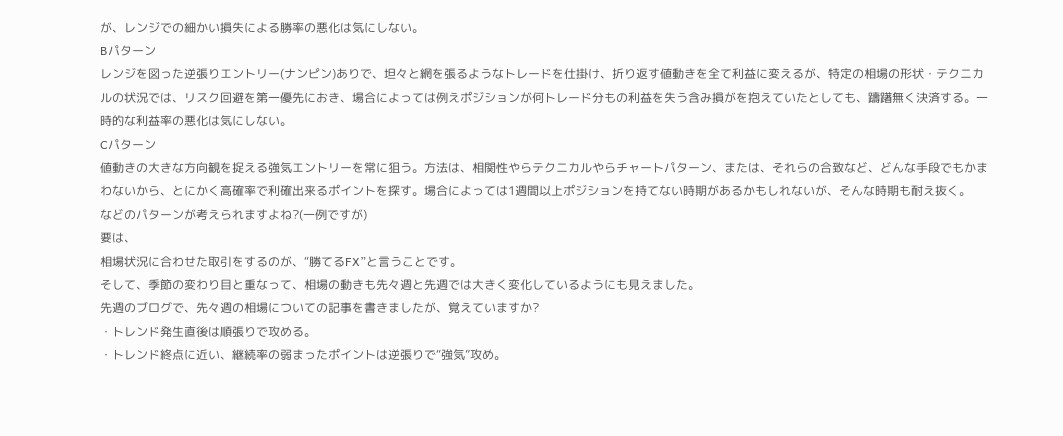が、レンジでの細かい損失による勝率の悪化は気にしない。
Bパターン
レンジを図った逆張りエントリー(ナンピン)ありで、坦々と網を張るようなトレードを仕掛け、折り返す値動きを全て利益に変えるが、特定の相場の形状・テクニカルの状況では、リスク回避を第一優先におき、場合によっては例えポジションが何トレード分もの利益を失う含み損がを抱えていたとしても、躊躇無く決済する。一時的な利益率の悪化は気にしない。
Cパターン
値動きの大きな方向観を捉える強気エントリーを常に狙う。方法は、相関性やらテクニカルやらチャートパターン、または、それらの合致など、どんな手段でもかまわないから、とにかく高確率で利確出来るポイントを探す。場合によっては1週間以上ポジションを持てない時期があるかもしれないが、そんな時期も耐え抜く。
などのパターンが考えられますよね?(一例ですが)
要は、
相場状況に合わせた取引をするのが、“勝てるFX”と言うことです。
そして、季節の変わり目と重なって、相場の動きも先々週と先週では大きく変化しているようにも見えました。
先週のブログで、先々週の相場についての記事を書きましたが、覚えていますか?
・トレンド発生直後は順張りで攻める。
・トレンド終点に近い、継続率の弱まったポイントは逆張りで“強気”攻め。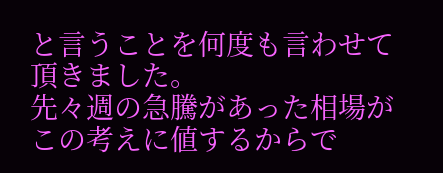と言うことを何度も言わせて頂きました。
先々週の急騰があった相場がこの考えに値するからで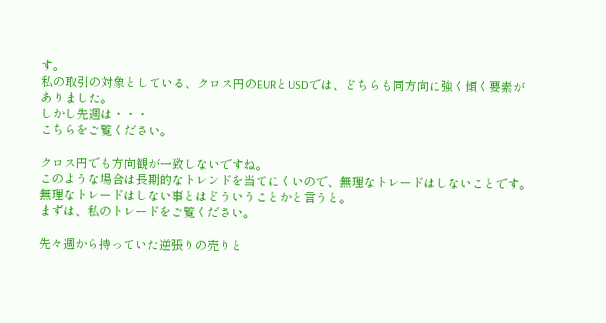す。
私の取引の対象としている、クロス円のEURとUSDでは、どちらも同方向に強く傾く要素が
ありました。
しかし先週は・・・
こちらをご覧ください。

クロス円でも方向観が一致しないですね。
このような場合は長期的なトレンドを当てにくいので、無理なトレードはしないことです。
無理なトレードはしない事とはどういうことかと言うと。
まずは、私のトレードをご覧ください。

先々週から持っていた逆張りの売りと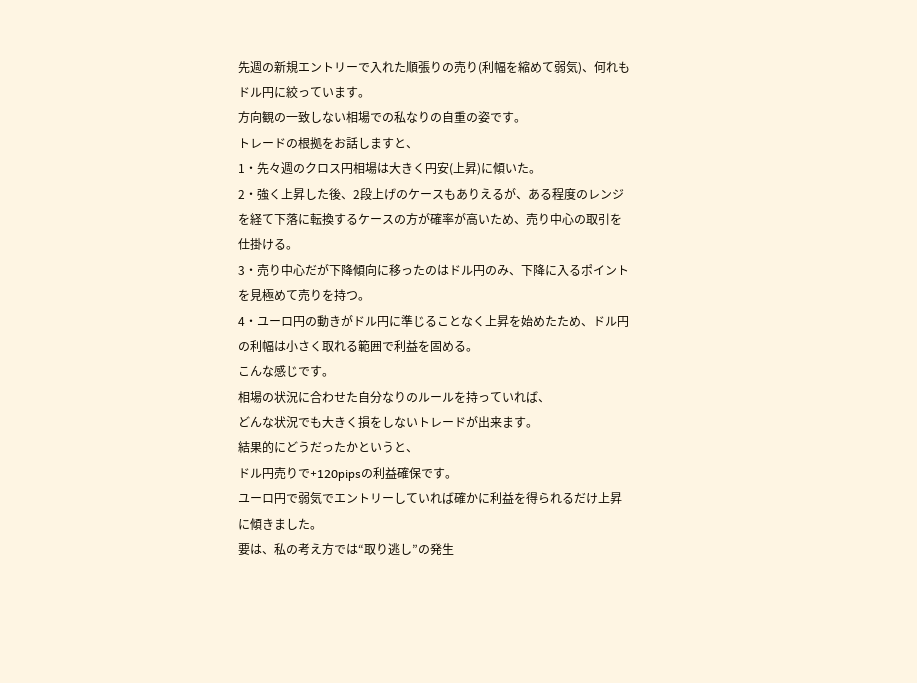先週の新規エントリーで入れた順張りの売り(利幅を縮めて弱気)、何れもドル円に絞っています。
方向観の一致しない相場での私なりの自重の姿です。
トレードの根拠をお話しますと、
1・先々週のクロス円相場は大きく円安(上昇)に傾いた。
2・強く上昇した後、2段上げのケースもありえるが、ある程度のレンジを経て下落に転換するケースの方が確率が高いため、売り中心の取引を仕掛ける。
3・売り中心だが下降傾向に移ったのはドル円のみ、下降に入るポイントを見極めて売りを持つ。
4・ユーロ円の動きがドル円に準じることなく上昇を始めたため、ドル円の利幅は小さく取れる範囲で利益を固める。
こんな感じです。
相場の状況に合わせた自分なりのルールを持っていれば、
どんな状況でも大きく損をしないトレードが出来ます。
結果的にどうだったかというと、
ドル円売りで+120pipsの利益確保です。
ユーロ円で弱気でエントリーしていれば確かに利益を得られるだけ上昇に傾きました。
要は、私の考え方では“取り逃し”の発生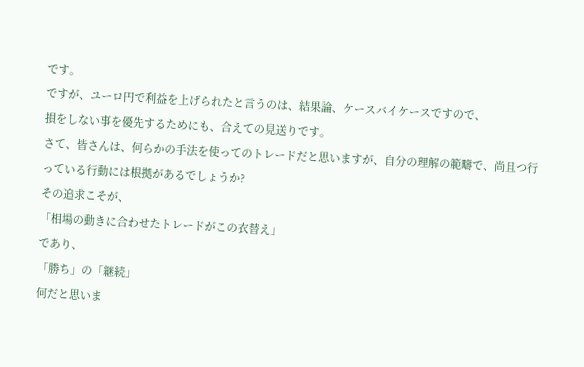です。
ですが、ユーロ円で利益を上げられたと言うのは、結果論、ケースバイケースですので、
損をしない事を優先するためにも、合えての見送りです。
さて、皆さんは、何らかの手法を使ってのトレードだと思いますが、自分の理解の範疇で、尚且つ行っている行動には根拠があるでしょうか?
その追求こそが、
「相場の動きに合わせたトレードがこの衣替え」
であり、
「勝ち」の「継続」
何だと思いま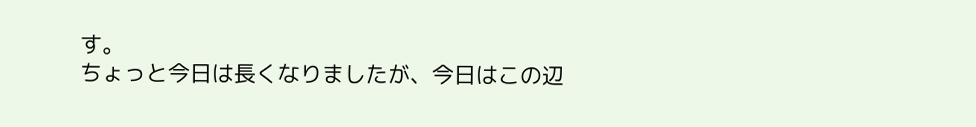す。
ちょっと今日は長くなりましたが、今日はこの辺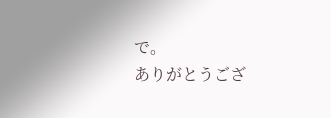で。
ありがとうござ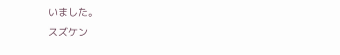いました。
スズケン